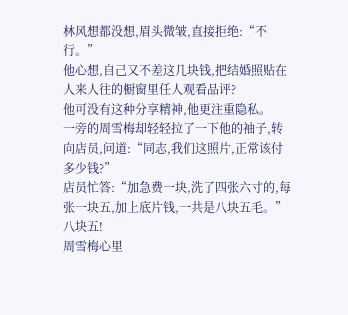林风想都没想,眉头微皱,直接拒绝:“不行。”
他心想,自己又不差这几块钱,把结婚照贴在人来人往的橱窗里任人观看品评?
他可没有这种分享精神,他更注重隐私。
一旁的周雪梅却轻轻拉了一下他的袖子,转向店员,问道:“同志,我们这照片,正常该付多少钱?”
店员忙答:“加急费一块,洗了四张六寸的,每张一块五,加上底片钱,一共是八块五毛。”
八块五!
周雪梅心里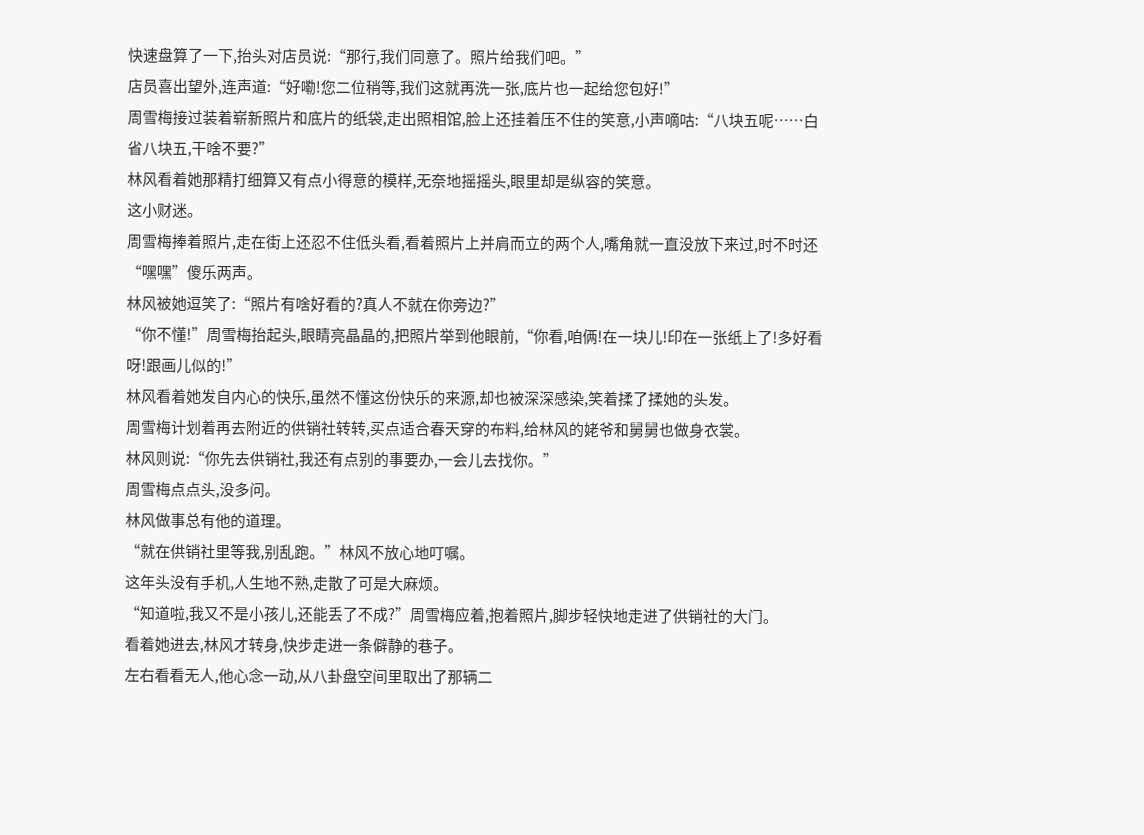快速盘算了一下,抬头对店员说:“那行,我们同意了。照片给我们吧。”
店员喜出望外,连声道:“好嘞!您二位稍等,我们这就再洗一张,底片也一起给您包好!”
周雪梅接过装着崭新照片和底片的纸袋,走出照相馆,脸上还挂着压不住的笑意,小声嘀咕:“八块五呢……白省八块五,干啥不要?”
林风看着她那精打细算又有点小得意的模样,无奈地摇摇头,眼里却是纵容的笑意。
这小财迷。
周雪梅捧着照片,走在街上还忍不住低头看,看着照片上并肩而立的两个人,嘴角就一直没放下来过,时不时还“嘿嘿”傻乐两声。
林风被她逗笑了:“照片有啥好看的?真人不就在你旁边?”
“你不懂!”周雪梅抬起头,眼睛亮晶晶的,把照片举到他眼前,“你看,咱俩!在一块儿!印在一张纸上了!多好看呀!跟画儿似的!”
林风看着她发自内心的快乐,虽然不懂这份快乐的来源,却也被深深感染,笑着揉了揉她的头发。
周雪梅计划着再去附近的供销社转转,买点适合春天穿的布料,给林风的姥爷和舅舅也做身衣裳。
林风则说:“你先去供销社,我还有点别的事要办,一会儿去找你。”
周雪梅点点头,没多问。
林风做事总有他的道理。
“就在供销社里等我,别乱跑。”林风不放心地叮嘱。
这年头没有手机,人生地不熟,走散了可是大麻烦。
“知道啦,我又不是小孩儿,还能丢了不成?”周雪梅应着,抱着照片,脚步轻快地走进了供销社的大门。
看着她进去,林风才转身,快步走进一条僻静的巷子。
左右看看无人,他心念一动,从八卦盘空间里取出了那辆二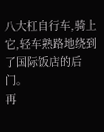八大杠自行车,骑上它,轻车熟路地绕到了国际饭店的后门。
再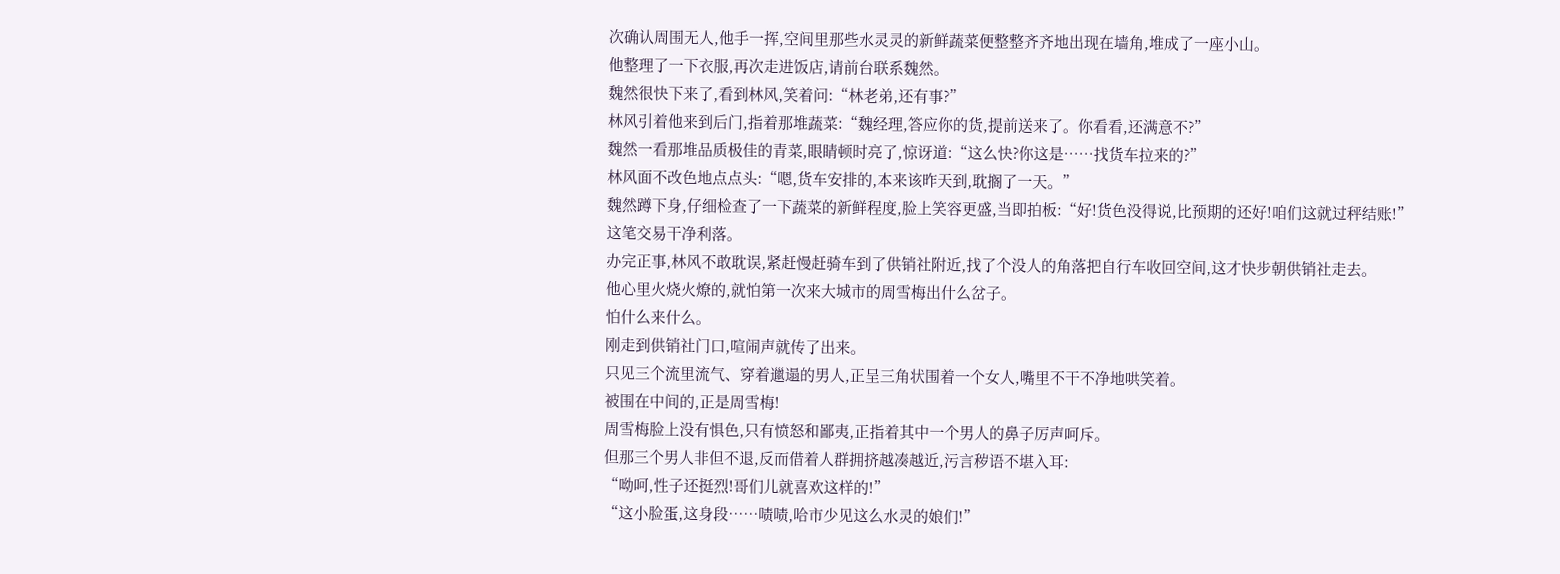次确认周围无人,他手一挥,空间里那些水灵灵的新鲜蔬菜便整整齐齐地出现在墙角,堆成了一座小山。
他整理了一下衣服,再次走进饭店,请前台联系魏然。
魏然很快下来了,看到林风,笑着问:“林老弟,还有事?”
林风引着他来到后门,指着那堆蔬菜:“魏经理,答应你的货,提前送来了。你看看,还满意不?”
魏然一看那堆品质极佳的青菜,眼睛顿时亮了,惊讶道:“这么快?你这是……找货车拉来的?”
林风面不改色地点点头:“嗯,货车安排的,本来该昨天到,耽搁了一天。”
魏然蹲下身,仔细检查了一下蔬菜的新鲜程度,脸上笑容更盛,当即拍板:“好!货色没得说,比预期的还好!咱们这就过秤结账!”
这笔交易干净利落。
办完正事,林风不敢耽误,紧赶慢赶骑车到了供销社附近,找了个没人的角落把自行车收回空间,这才快步朝供销社走去。
他心里火烧火燎的,就怕第一次来大城市的周雪梅出什么岔子。
怕什么来什么。
刚走到供销社门口,喧闹声就传了出来。
只见三个流里流气、穿着邋遢的男人,正呈三角状围着一个女人,嘴里不干不净地哄笑着。
被围在中间的,正是周雪梅!
周雪梅脸上没有惧色,只有愤怒和鄙夷,正指着其中一个男人的鼻子厉声呵斥。
但那三个男人非但不退,反而借着人群拥挤越凑越近,污言秽语不堪入耳:
“呦呵,性子还挺烈!哥们儿就喜欢这样的!”
“这小脸蛋,这身段……啧啧,哈市少见这么水灵的娘们!”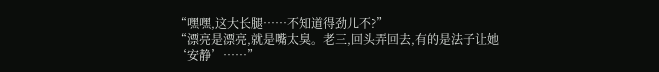“嘿嘿,这大长腿……不知道得劲儿不?”
“漂亮是漂亮,就是嘴太臭。老三,回头弄回去,有的是法子让她‘安静’……”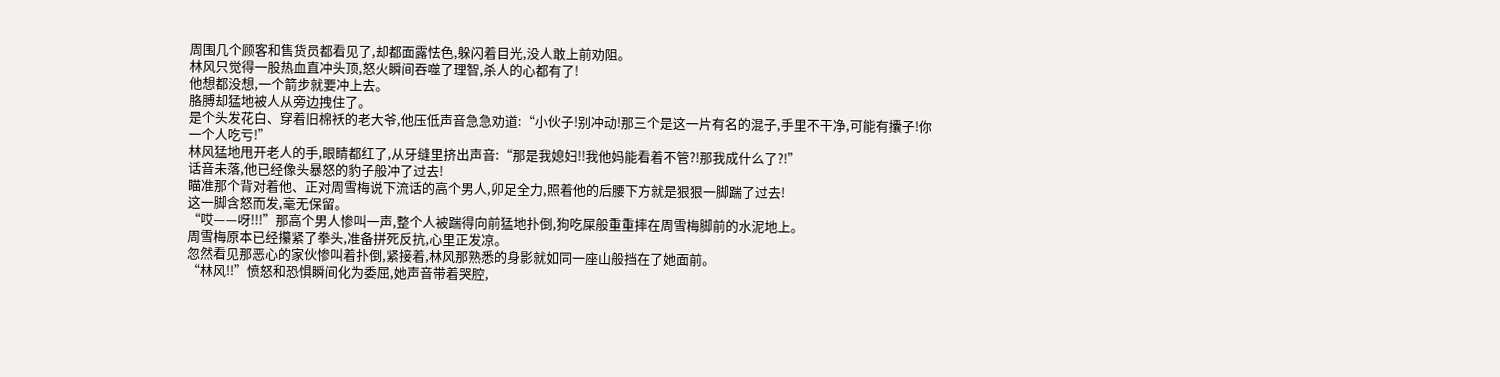周围几个顾客和售货员都看见了,却都面露怯色,躲闪着目光,没人敢上前劝阻。
林风只觉得一股热血直冲头顶,怒火瞬间吞噬了理智,杀人的心都有了!
他想都没想,一个箭步就要冲上去。
胳膊却猛地被人从旁边拽住了。
是个头发花白、穿着旧棉袄的老大爷,他压低声音急急劝道:“小伙子!别冲动!那三个是这一片有名的混子,手里不干净,可能有攮子!你一个人吃亏!”
林风猛地甩开老人的手,眼睛都红了,从牙缝里挤出声音:“那是我媳妇!!我他妈能看着不管?!那我成什么了?!”
话音未落,他已经像头暴怒的豹子般冲了过去!
瞄准那个背对着他、正对周雪梅说下流话的高个男人,卯足全力,照着他的后腰下方就是狠狠一脚踹了过去!
这一脚含怒而发,毫无保留。
“哎——呀!!!”那高个男人惨叫一声,整个人被踹得向前猛地扑倒,狗吃屎般重重摔在周雪梅脚前的水泥地上。
周雪梅原本已经攥紧了拳头,准备拼死反抗,心里正发凉。
忽然看见那恶心的家伙惨叫着扑倒,紧接着,林风那熟悉的身影就如同一座山般挡在了她面前。
“林风!!”愤怒和恐惧瞬间化为委屈,她声音带着哭腔,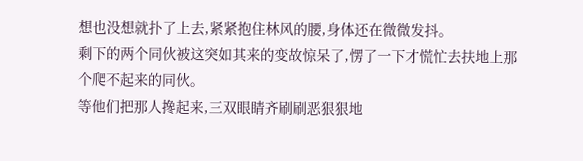想也没想就扑了上去,紧紧抱住林风的腰,身体还在微微发抖。
剩下的两个同伙被这突如其来的变故惊呆了,愣了一下才慌忙去扶地上那个爬不起来的同伙。
等他们把那人搀起来,三双眼睛齐刷刷恶狠狠地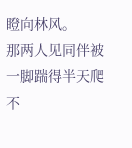瞪向林风。
那两人见同伴被一脚踹得半天爬不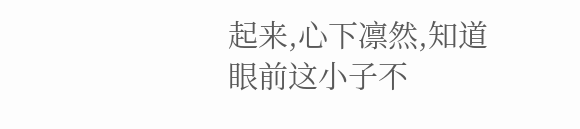起来,心下凛然,知道眼前这小子不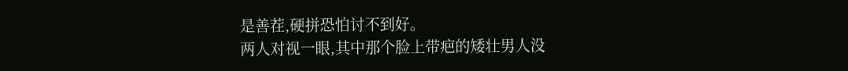是善茬,硬拼恐怕讨不到好。
两人对视一眼,其中那个脸上带疤的矮壮男人没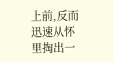上前,反而迅速从怀里掏出一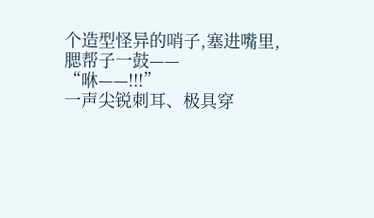个造型怪异的哨子,塞进嘴里,腮帮子一鼓——
“咻——!!!”
一声尖锐刺耳、极具穿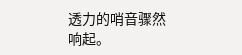透力的哨音骤然响起。